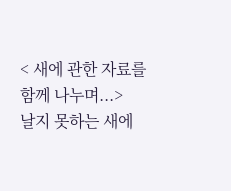< 새에 관한 자료를 함께 나누며...>
날지 못하는 새에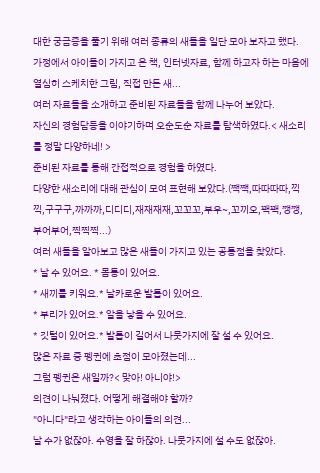대한 궁금증을 풀기 위해 여러 종류의 새들을 일단 모아 보자고 했다.
가정에서 아이들이 가지고 온 책, 인터넷자료, 함께 하고자 하는 마음에 열심히 스케치한 그림, 직접 만든 새...
여러 자료들을 소개하고 준비된 자료들을 함께 나누어 보았다.
자신의 경험담등을 이야기하며 오순도순 자료를 탐색하였다.< 새소리를 정말 다양하네! >
준비된 자료를 통해 간접적으로 경험을 하였다.
다양한 새소리에 대해 관심이 모여 표현해 보았다.(짹짹,따따따따,끽끽,구구구,까까까,디디디,재재재재,꼬꼬꼬,부우~,꼬끼오,꽥꽥,깽깽,부어부어,찍찍찍...)
여러 새들을 알아보고 많은 새들이 가지고 있는 공통점을 찾았다.
* 날 수 있어요. * 몸통이 있어요.
* 새끼를 키워요.* 날카로운 발톱이 있어요.
* 부리가 있어요.* 알을 낳을 수 있어요.
* 깃털이 있어요.* 발톱이 길어서 나뭇가지에 잘 설 수 있어요.
많은 자료 중 펭귄에 초점이 모아졌는데...
그럼 펭귄은 새일까?< 맞아! 아니야!>
의견이 나눠졌다. 어떻게 해결해야 할까?
"아니다"라고 생각하는 아이들의 의견...
날 수가 없잖아. 수영을 잘 하잖아. 나뭇가지에 설 수도 없잖아.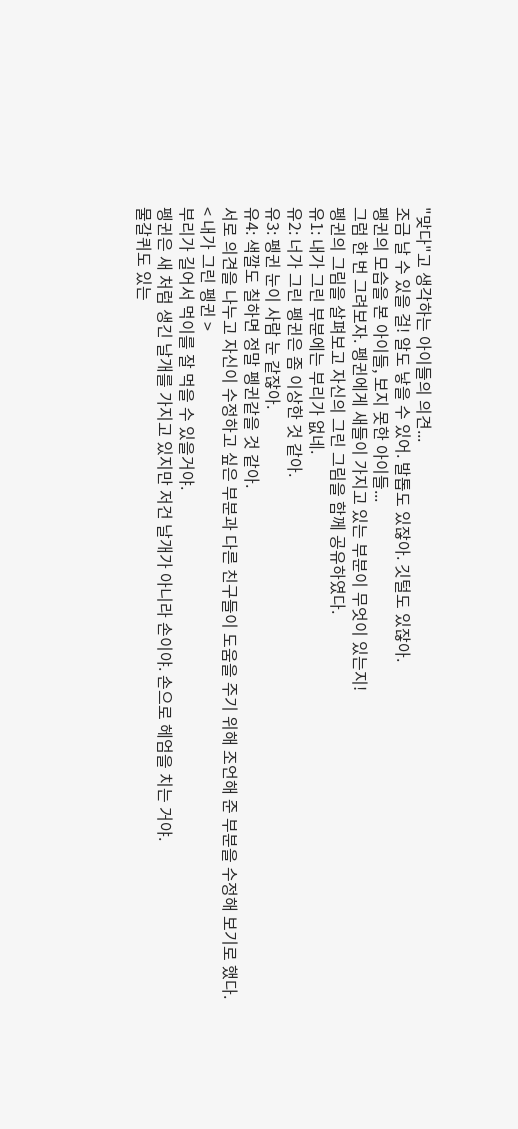"맞다"고 생각하는 아이들의 의견...
조금 날 수 있을 걸! 알도 낳을 수 있어. 발톱도 있잖아. 깃털도 있잖아.
펭귄의 모습을 본 아이들, 보지 못한 아이들...
그럼 한 번 그려보자. 펭귄에게 새들이 가지고 있는 부분이 무엇이 있는지!
펭귄의 그림을 살펴보고 자신의 그린 그림을 함께 공유하였다.
유1: 내가 그린 부분에는 부리가 없네.
유2: 너가 그린 펭귄은 좀 이상한 것 같아.
유3: 펭귄 눈이 사람 눈 같잖아.
유4: 색깔도 칠하면 정말 펭귄같을 것 같아.
서로 의견을 나누고 자신이 수정하고 싶은 부분과 다른 친구들이 도움을 주기 위해 조언해 준 부분을 수정해 보기로 했다.
< 내가 그린 펭귄 >
부리가 길어서 먹이를 잘 먹을 수 있을거야.
펭귄은 새 처럼 생긴 날개를 가지고 있지만 저건 날개가 아니라 손이야. 손으로 헤엄을 치는 거야.
물갈퀴도 있는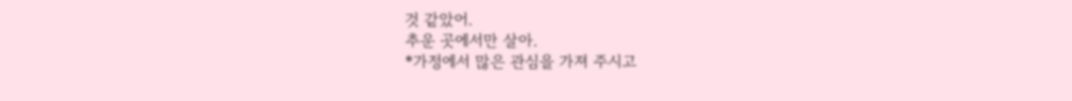것 같았어.
추운 곳에서만 살아.
*가정에서 많은 관심을 가져 주시고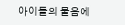아이들의 물음에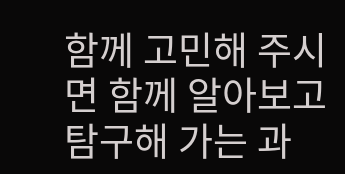함께 고민해 주시면 함께 알아보고 탐구해 가는 과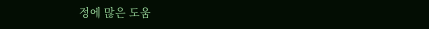정에 많은 도움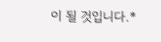이 될 것입니다.*